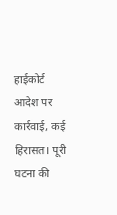हाईकोर्ट आदेश पर कार्रवाई, कई हिरासत। पूरी घटना की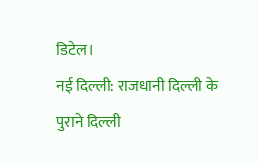डिटेल।
नई दिल्ली: राजधानी दिल्ली के पुराने दिल्ली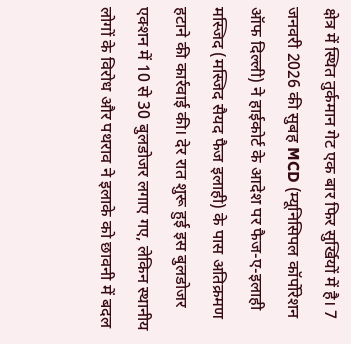क्षेत्र में स्थित तुर्कमान गेट एक बार फिर सुर्खियों में है। 7 जनवरी 2026 की सुबह MCD (म्यूनिसिपल कॉर्पोरेशन ऑफ दिल्ली) ने हाईकोर्ट के आदेश पर फैज-ए-इलाही मस्जिद (मस्जिद सैयद फैज इलाही) के पास अतिक्रमण हटाने की कार्रवाई की। देर रात शुरू हुई इस बुलडोजर एक्शन में 10 से 30 बुलडोजर लगाए गए, लेकिन स्थानीय लोगों के विरोध और पथराव ने इलाके को छावनी में बदल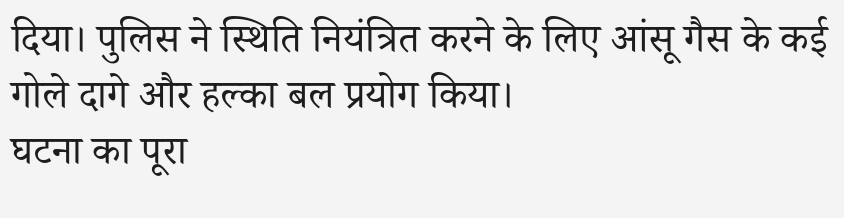दिया। पुलिस ने स्थिति नियंत्रित करने के लिए आंसू गैस के कई गोले दागे और हल्का बल प्रयोग किया।
घटना का पूरा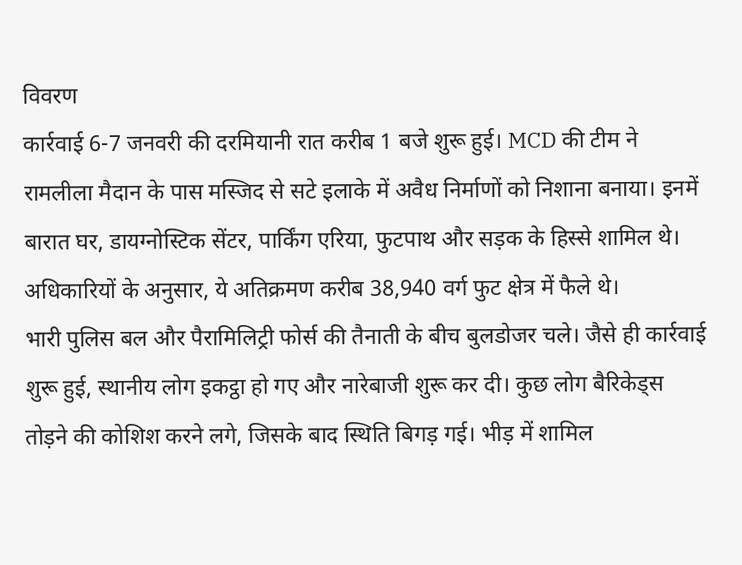विवरण
कार्रवाई 6-7 जनवरी की दरमियानी रात करीब 1 बजे शुरू हुई। MCD की टीम ने रामलीला मैदान के पास मस्जिद से सटे इलाके में अवैध निर्माणों को निशाना बनाया। इनमें बारात घर, डायग्नोस्टिक सेंटर, पार्किंग एरिया, फुटपाथ और सड़क के हिस्से शामिल थे। अधिकारियों के अनुसार, ये अतिक्रमण करीब 38,940 वर्ग फुट क्षेत्र में फैले थे।
भारी पुलिस बल और पैरामिलिट्री फोर्स की तैनाती के बीच बुलडोजर चले। जैसे ही कार्रवाई शुरू हुई, स्थानीय लोग इकट्ठा हो गए और नारेबाजी शुरू कर दी। कुछ लोग बैरिकेड्स तोड़ने की कोशिश करने लगे, जिसके बाद स्थिति बिगड़ गई। भीड़ में शामिल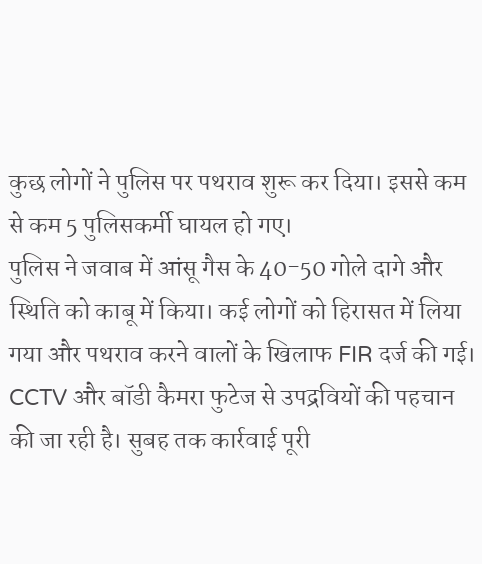कुछ लोगों ने पुलिस पर पथराव शुरू कर दिया। इससे कम से कम 5 पुलिसकर्मी घायल हो गए।
पुलिस ने जवाब में आंसू गैस के 40-50 गोले दागे और स्थिति को काबू में किया। कई लोगों को हिरासत में लिया गया और पथराव करने वालों के खिलाफ FIR दर्ज की गई। CCTV और बॉडी कैमरा फुटेज से उपद्रवियों की पहचान की जा रही है। सुबह तक कार्रवाई पूरी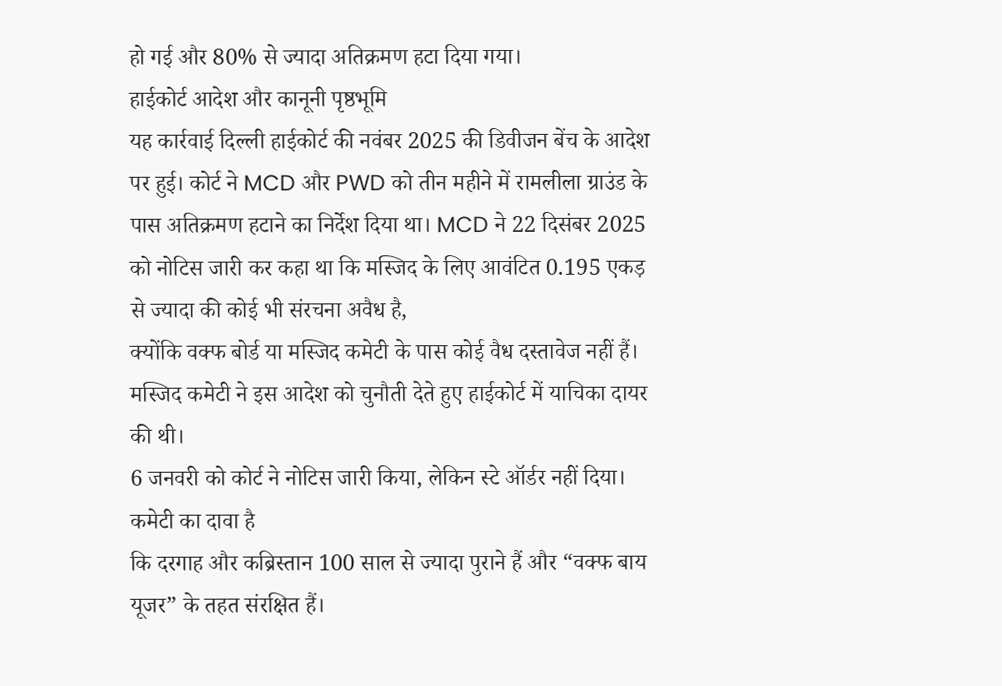हो गई और 80% से ज्यादा अतिक्रमण हटा दिया गया।
हाईकोर्ट आदेश और कानूनी पृष्ठभूमि
यह कार्रवाई दिल्ली हाईकोर्ट की नवंबर 2025 की डिवीजन बेंच के आदेश पर हुई। कोर्ट ने MCD और PWD को तीन महीने में रामलीला ग्राउंड के पास अतिक्रमण हटाने का निर्देश दिया था। MCD ने 22 दिसंबर 2025 को नोटिस जारी कर कहा था कि मस्जिद के लिए आवंटित 0.195 एकड़ से ज्यादा की कोई भी संरचना अवैध है,
क्योंकि वक्फ बोर्ड या मस्जिद कमेटी के पास कोई वैध दस्तावेज नहीं हैं।
मस्जिद कमेटी ने इस आदेश को चुनौती देते हुए हाईकोर्ट में याचिका दायर की थी।
6 जनवरी को कोर्ट ने नोटिस जारी किया, लेकिन स्टे ऑर्डर नहीं दिया। कमेटी का दावा है
कि दरगाह और कब्रिस्तान 100 साल से ज्यादा पुराने हैं और “वक्फ बाय यूजर” के तहत संरक्षित हैं।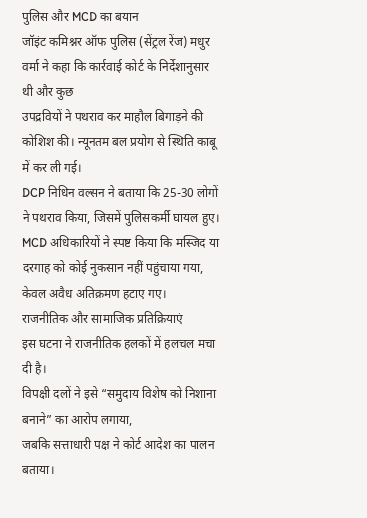पुलिस और MCD का बयान
जॉइंट कमिश्नर ऑफ पुलिस (सेंट्रल रेंज) मधुर वर्मा ने कहा कि कार्रवाई कोर्ट के निर्देशानुसार थी और कुछ
उपद्रवियों ने पथराव कर माहौल बिगाड़ने की कोशिश की। न्यूनतम बल प्रयोग से स्थिति काबू में कर ली गई।
DCP निधिन वल्सन ने बताया कि 25-30 लोगों ने पथराव किया, जिसमें पुलिसकर्मी घायल हुए।
MCD अधिकारियों ने स्पष्ट किया कि मस्जिद या दरगाह को कोई नुकसान नहीं पहुंचाया गया, केवल अवैध अतिक्रमण हटाए गए।
राजनीतिक और सामाजिक प्रतिक्रियाएं
इस घटना ने राजनीतिक हलकों में हलचल मचा दी है।
विपक्षी दलों ने इसे “समुदाय विशेष को निशाना बनाने” का आरोप लगाया,
जबकि सत्ताधारी पक्ष ने कोर्ट आदेश का पालन बताया।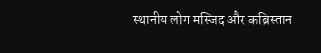स्थानीय लोग मस्जिद और कब्रिस्तान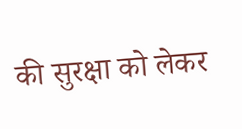की सुरक्षा को लेकर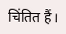चिंतित हैं।